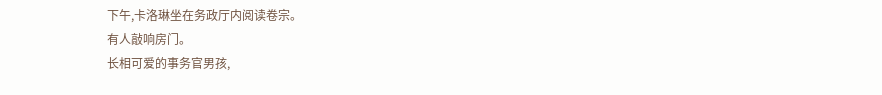下午,卡洛琳坐在务政厅内阅读卷宗。
有人敲响房门。
长相可爱的事务官男孩,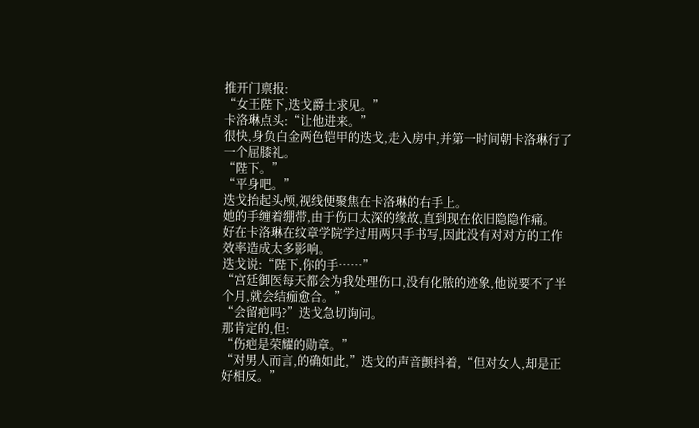推开门禀报:
“女王陛下,迭戈爵士求见。”
卡洛琳点头:“让他进来。”
很快,身负白金两色铠甲的迭戈,走入房中,并第一时间朝卡洛琳行了一个屈膝礼。
“陛下。”
“平身吧。”
迭戈抬起头颅,视线便聚焦在卡洛琳的右手上。
她的手缠着绷带,由于伤口太深的缘故,直到现在依旧隐隐作痛。
好在卡洛琳在纹章学院学过用两只手书写,因此没有对对方的工作效率造成太多影响。
迭戈说:“陛下,你的手……”
“宫廷御医每天都会为我处理伤口,没有化脓的迹象,他说要不了半个月,就会结痂愈合。”
“会留疤吗?”迭戈急切询问。
那肯定的,但:
“伤疤是荣耀的勋章。”
“对男人而言,的确如此,”迭戈的声音颤抖着,“但对女人,却是正好相反。”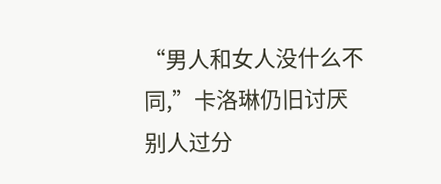“男人和女人没什么不同,”卡洛琳仍旧讨厌别人过分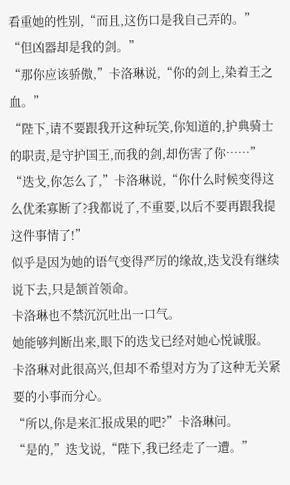看重她的性别,“而且,这伤口是我自己弄的。”
“但凶器却是我的剑。”
“那你应该骄傲,”卡洛琳说,“你的剑上,染着王之血。”
“陛下,请不要跟我开这种玩笑,你知道的,护典骑士的职责,是守护国王,而我的剑,却伤害了你……”
“迭戈,你怎么了,”卡洛琳说,“你什么时候变得这么优柔寡断了?我都说了,不重要,以后不要再跟我提这件事情了!”
似乎是因为她的语气变得严厉的缘故,迭戈没有继续说下去,只是颔首领命。
卡洛琳也不禁沉沉吐出一口气。
她能够判断出来,眼下的迭戈已经对她心悦诚服。
卡洛琳对此很高兴,但却不希望对方为了这种无关紧要的小事而分心。
“所以,你是来汇报成果的吧?”卡洛琳问。
“是的,”迭戈说,“陛下,我已经走了一遭。”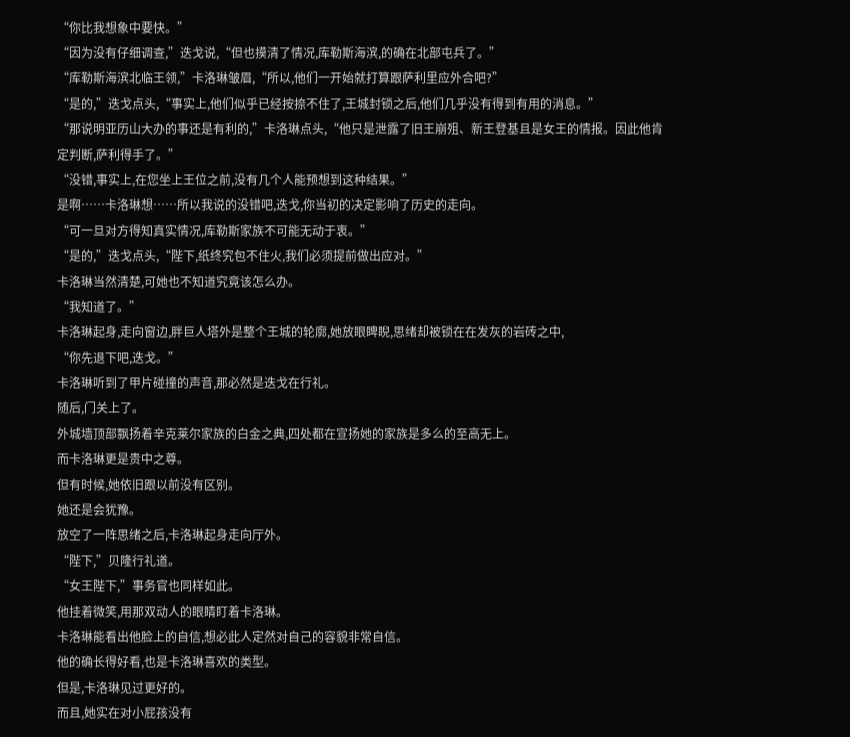“你比我想象中要快。”
“因为没有仔细调查,”迭戈说,“但也摸清了情况,库勒斯海滨,的确在北部屯兵了。”
“库勒斯海滨北临王领,”卡洛琳皱眉,“所以,他们一开始就打算跟萨利里应外合吧?”
“是的,”迭戈点头,“事实上,他们似乎已经按捺不住了,王城封锁之后,他们几乎没有得到有用的消息。”
“那说明亚历山大办的事还是有利的,”卡洛琳点头,“他只是泄露了旧王崩殂、新王登基且是女王的情报。因此他肯定判断,萨利得手了。”
“没错,事实上,在您坐上王位之前,没有几个人能预想到这种结果。”
是啊……卡洛琳想……所以我说的没错吧,迭戈,你当初的决定影响了历史的走向。
“可一旦对方得知真实情况,库勒斯家族不可能无动于衷。”
“是的,”迭戈点头,“陛下,纸终究包不住火,我们必须提前做出应对。”
卡洛琳当然清楚,可她也不知道究竟该怎么办。
“我知道了。”
卡洛琳起身,走向窗边,胖巨人塔外是整个王城的轮廓,她放眼睥睨,思绪却被锁在在发灰的岩砖之中,
“你先退下吧,迭戈。”
卡洛琳听到了甲片碰撞的声音,那必然是迭戈在行礼。
随后,门关上了。
外城墙顶部飘扬着辛克莱尔家族的白金之典,四处都在宣扬她的家族是多么的至高无上。
而卡洛琳更是贵中之尊。
但有时候,她依旧跟以前没有区别。
她还是会犹豫。
放空了一阵思绪之后,卡洛琳起身走向厅外。
“陛下,”贝隆行礼道。
“女王陛下,”事务官也同样如此。
他挂着微笑,用那双动人的眼睛盯着卡洛琳。
卡洛琳能看出他脸上的自信,想必此人定然对自己的容貌非常自信。
他的确长得好看,也是卡洛琳喜欢的类型。
但是,卡洛琳见过更好的。
而且,她实在对小屁孩没有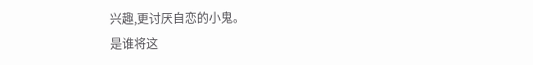兴趣,更讨厌自恋的小鬼。
是谁将这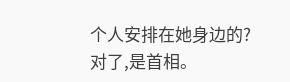个人安排在她身边的?
对了,是首相。